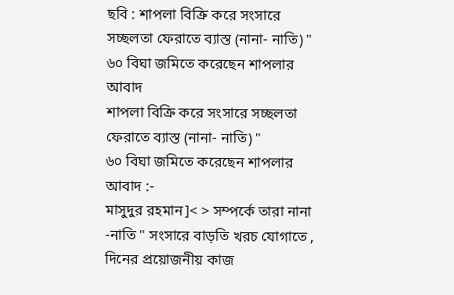ছবি : শাপলা বিক্রি করে সংসারে সচ্ছলতা ফেরাতে ব্যাস্ত (নানা- নাতি) " ৬০ বিঘা জমিতে করেছেন শাপলার আবাদ
শাপলা বিক্রি করে সংসারে সচ্ছলতা ফেরাতে ব্যাস্ত (নানা- নাতি) "
৬০ বিঘা জমিতে করেছেন শাপলার আবাদ :-
মাসুদুর রহমান]< > সম্পর্কে তারা নানা -নাতি " সংসারে বাড়তি খরচ যোগাতে , দিনের প্রয়োজনীয় কাজ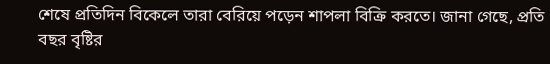শেষে প্রতিদিন বিকেলে তারা বেরিয়ে পড়েন শাপলা বিক্রি করতে। জানা গেছে, প্রতি বছর বৃষ্টির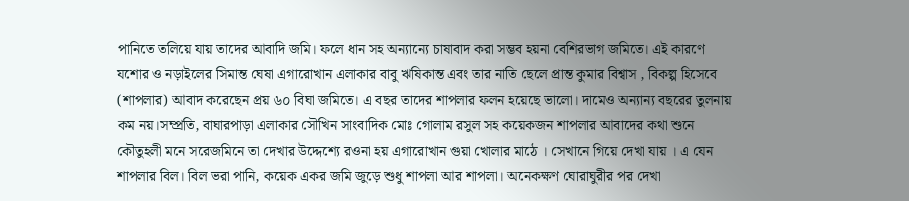পানিতে তলিয়ে যায় তাদের আবাদি জমি। ফলে ধান সহ অন্যান্যে চাষাবাদ করা সম্ভব হয়না বেশিরভাগ জমিতে। এই কারণে যশোর ও নড়াইলের সিমান্ত ঘেষা এগারোখান এলাকার বাবু ঋষিকান্ত এবং তার নাতি ছেলে প্রান্ত কুমার বিশ্বাস , বিকল্প হিসেবে (শাপলার) আবাদ করেছেন প্রয় ৬০ বিঘা জমিতে। এ বছর তাদের শাপলার ফলন হয়েছে ভালো। দামেও অন্যান্য বছরের তুলনায় কম নয়।সম্প্রতি, বাঘারপাড়া এলাকার সৌখিন সাংবাদিক মোঃ গোলাম রসুল সহ কয়েকজন শাপলার আবাদের কথা শুনে কৌতুহলী মনে সরেজমিনে তা দেখার উদ্দেশ্যে রওনা হয় এগারোখান গুয়া খোলার মাঠে । সেখানে গিয়ে দেখা যায় । এ যেন শাপলার বিল। বিল ভরা পানি, কয়েক একর জমি জুড়ে শুধু শাপলা আর শাপলা। অনেকক্ষণ ঘোরাঘুরীর পর দেখা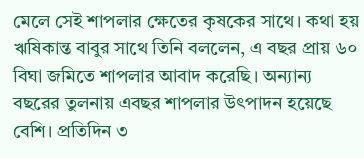মেলে সেই শাপলার ক্ষেতের কৃষকের সাথে। কথা হয় ঋষিকান্ত বাবুর সাথে তিনি বললেন, এ বছর প্রায় ৬০ বিঘা জমিতে শাপলার আবাদ করেছি। অন্যান্য বছরের তুলনায় এবছর শাপলার উৎপাদন হয়েছে বেশি। প্রতিদিন ৩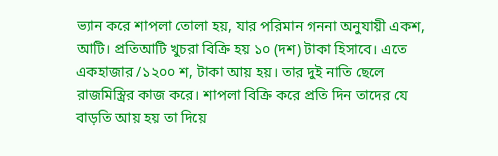ভ্যান করে শাপলা তোলা হয়, যার পরিমান গননা অনুযায়ী একশ, আটি। প্রতিআটি খুচরা বিক্রি হয় ১০ (দশ) টাকা হিসাবে। এতে একহাজার /১২০০ শ, টাকা আয় হয়। তার দুই নাতি ছেলে রাজমিস্ত্রির কাজ করে। শাপলা বিক্রি করে প্রতি দিন তাদের যে বাড়তি আয় হয় তা দিয়ে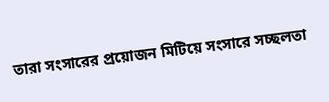তারা সংসারের প্রয়োজন মিটিয়ে সংসারে সচ্ছলতা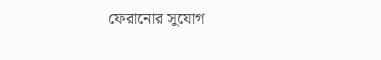ফেরানোর সুযোগ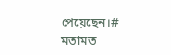পেয়েছেন।#
মতামত